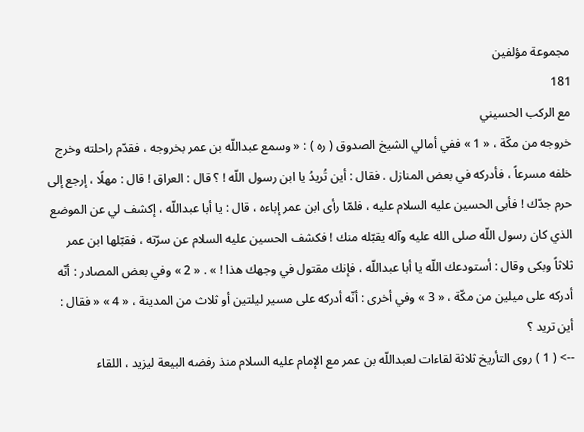مجموعة مؤلفين
181
مع الركب الحسيني
خروجه من مكّة ، « 1 » ففي أمالي الشيخ الصدوق ( ره ) : « وسمع عبداللّه بن عمر بخروجه ، فقدّم راحلته وخرج خلفه مسرعاً ، فأدركه في بعض المنازل . فقال : أين تُريدُ يا ابن رسول اللّه ! ؟ قال : العراق ! قال : مهلًا ، إرجع إلى حرم جدّك ! فأبى الحسين عليه السلام عليه ، فلمّا رأى ابن عمر إباءه ، قال : يا أبا عبداللّه ، إكشف لي عن الموضع الذي كان رسول اللّه صلى الله عليه وآله يقبّله منك ! فكشف الحسين عليه السلام عن سرّته ، فقبّلها ابن عمر ثلاثاً وبكى وقال : أستودعك اللّه يا أبا عبداللّه ، فإنك مقتول في وجهك هذا ! » . « 2 » وفي بعض المصادر : أنّه أدركه على ميلين من مكّة ، « 3 » وفي أخرى : أنّه أدركه على مسير ليلتين أو ثلاث من المدينة ، « 4 » « فقال : أين تريد ؟
--> ( 1 ) روى التأريخ ثلاثة لقاءات لعبداللّه بن عمر مع الإمام عليه السلام منذ رفضه البيعة ليزيد ، اللقاء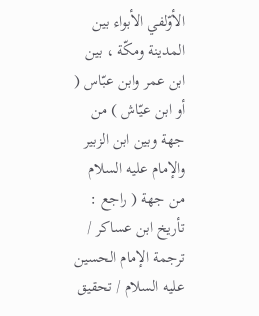الأوّلفي الأبواء بين المدينة ومكّة ، بين ابن عمر وابن عبّاس ( أو ابن عيّاش ) من جهة وبين ابن الزبير والإمام عليه السلام من جهة ( راجع : تأريخ ابن عساكر / ترجمة الإمام الحسين عليه السلام / تحقيق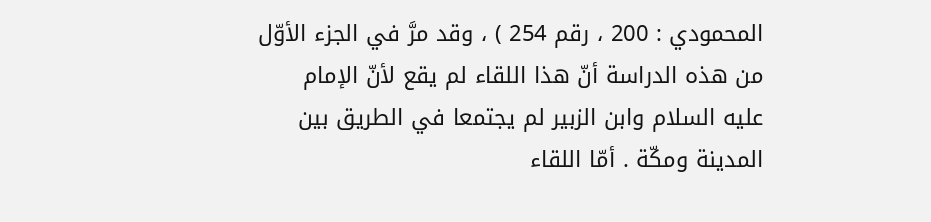المحمودي : 200 ، رقم 254 ) ، وقد مرَّ في الجزء الأوّل من هذه الدراسة أنّ هذا اللقاء لم يقع لأنّ الإمام عليه السلام وابن الزبير لم يجتمعا في الطريق بين المدينة ومكّة . أمّا اللقاء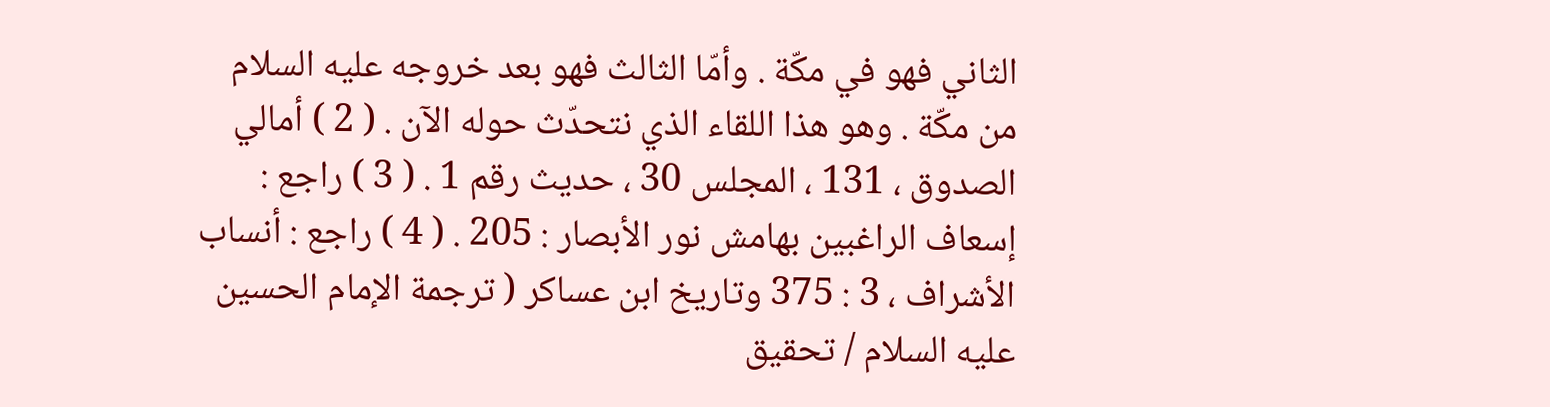الثاني فهو في مكّة . وأمّا الثالث فهو بعد خروجه عليه السلام من مكّة . وهو هذا اللقاء الذي نتحدّث حوله الآن . ( 2 ) أمالي الصدوق ، 131 ، المجلس 30 ، حديث رقم 1 . ( 3 ) راجع : إسعاف الراغبين بهامش نور الأبصار : 205 . ( 4 ) راجع : أنساب الأشراف ، 3 : 375 وتاريخ ابن عساكر ( ترجمة الإمام الحسين عليه السلام / تحقيق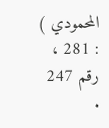المحمودي ) : 281 ، رقم 247 .